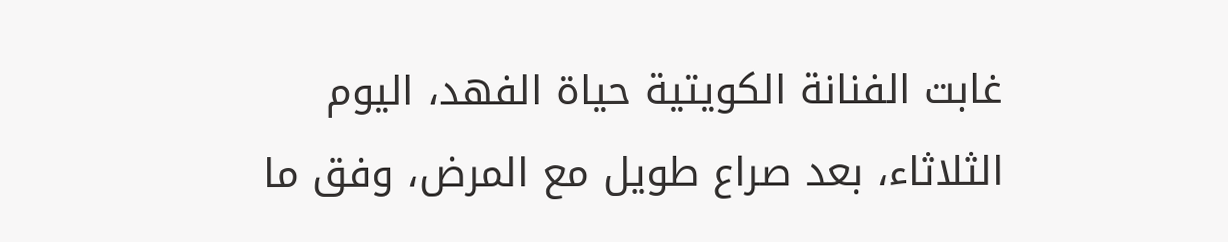غابت الفنانة الكويتية حياة الفهد، اليوم الثلاثاء، بعد صراع طويل مع المرض، وفق ما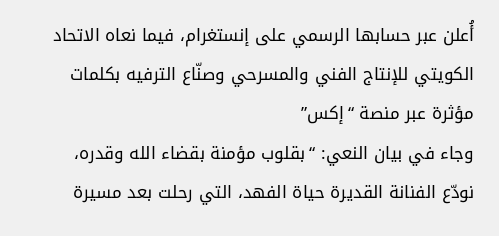أُعلن عبر حسابها الرسمي على إنستغرام، فيما نعاه الاتحاد الكويتي للإنتاج الفني والمسرحي وصنّاع الترفيه بكلمات مؤثرة عبر منصة “إكس”
وجاء في بيان النعي: “بقلوب مؤمنة بقضاء الله وقدره، نودّع الفنانة القديرة حياة الفهد، التي رحلت بعد مسيرة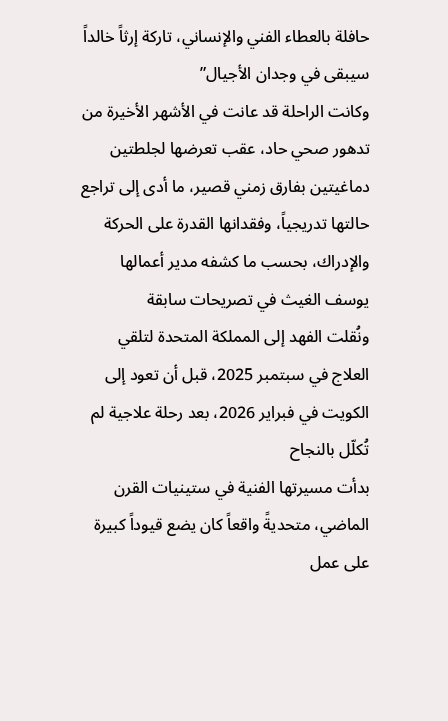حافلة بالعطاء الفني والإنساني، تاركة إرثاً خالداً سيبقى في وجدان الأجيال”
وكانت الراحلة قد عانت في الأشهر الأخيرة من تدهور صحي حاد، عقب تعرضها لجلطتين دماغيتين بفارق زمني قصير، ما أدى إلى تراجع حالتها تدريجياً، وفقدانها القدرة على الحركة والإدراك، بحسب ما كشفه مدير أعمالها يوسف الغيث في تصريحات سابقة
ونُقلت الفهد إلى المملكة المتحدة لتلقي العلاج في سبتمبر 2025، قبل أن تعود إلى الكويت في فبراير 2026، بعد رحلة علاجية لم تُكلّل بالنجاح
بدأت مسيرتها الفنية في ستينيات القرن الماضي، متحديةً واقعاً كان يضع قيوداً كبيرة على عمل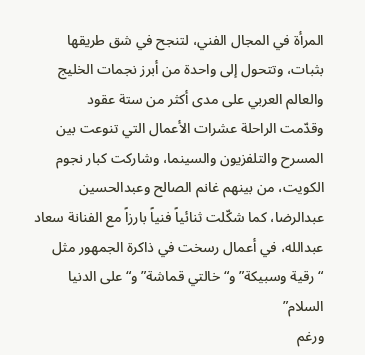المرأة في المجال الفني، لتنجح في شق طريقها بثبات، وتتحول إلى واحدة من أبرز نجمات الخليج والعالم العربي على مدى أكثر من ستة عقود
وقدّمت الراحلة عشرات الأعمال التي تنوعت بين المسرح والتلفزيون والسينما، وشاركت كبار نجوم الكويت، من بينهم غانم الصالح وعبدالحسين عبدالرضا، كما شكّلت ثنائياً فنياً بارزاً مع الفنانة سعاد عبدالله، في أعمال رسخت في ذاكرة الجمهور مثل “رقية وسبيكة” و“خالتي قماشة” و“على الدنيا السلام”
ورغم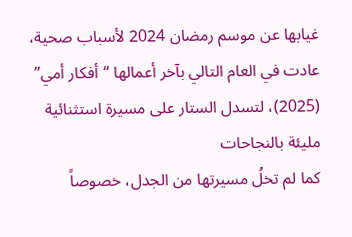غيابها عن موسم رمضان 2024 لأسباب صحية، عادت في العام التالي بآخر أعمالها “أفكار أمي” (2025)، لتسدل الستار على مسيرة استثنائية مليئة بالنجاحات
كما لم تخلُ مسيرتها من الجدل، خصوصاً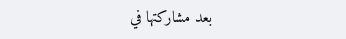بعد مشاركتها في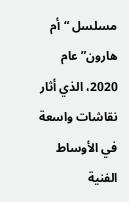مسلسل “أم هارون” عام 2020، الذي أثار نقاشات واسعة في الأوساط الفنية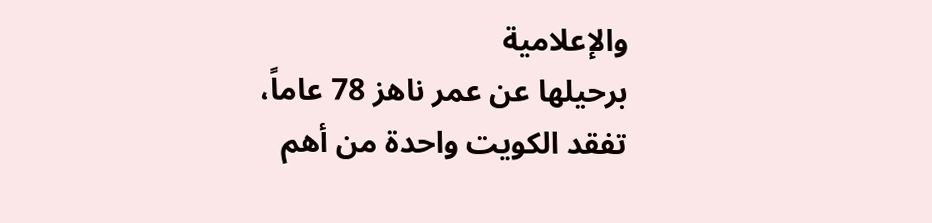والإعلامية
برحيلها عن عمر ناهز 78 عاماً، تفقد الكويت واحدة من أهم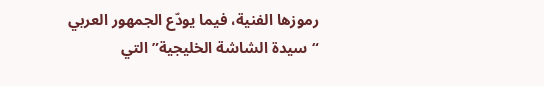رموزها الفنية، فيما يودّع الجمهور العربي “سيدة الشاشة الخليجية” التي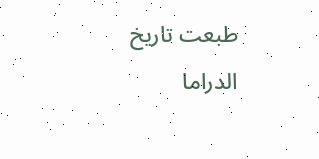طبعت تاريخ الدراما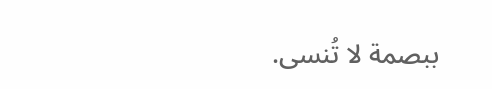ببصمة لا تُنسى.